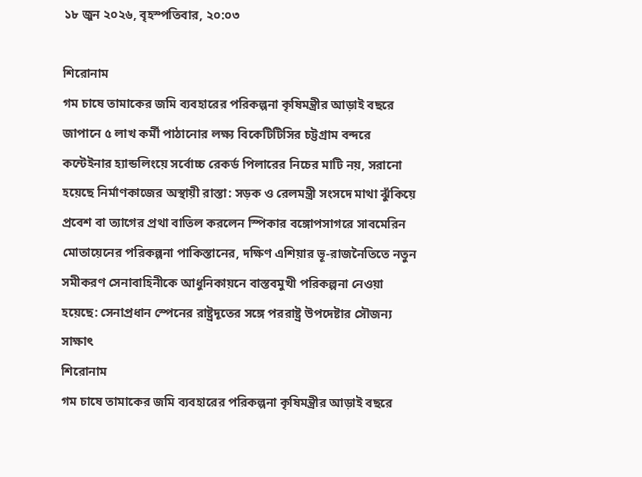১৮ জুন ২০২৬, বৃহস্পতিবার, ২০:০৩

শিরোনাম
গম চাষে তামাকের জমি ব্যবহারের পরিকল্পনা কৃষিমন্ত্রীর আড়াই বছরে জাপানে ৫ লাখ কর্মী পাঠানোর লক্ষ্য বিকেটিটিসির চট্টগ্রাম বন্দরে কন্টেইনার হ্যান্ডলিংয়ে সর্বোচ্চ রেকর্ড পিলারের নিচের মাটি নয়, সরানো হয়েছে নির্মাণকাজের অস্থায়ী রাস্তা: সড়ক ও রেলমন্ত্রী সংসদে মাথা ঝুঁকিয়ে প্রবেশ বা ত্যাগের প্রথা বাতিল করলেন স্পিকার বঙ্গোপসাগরে সাবমেরিন মোতায়েনের পরিকল্পনা পাকিস্তানের, দক্ষিণ এশিয়ার ভূ-রাজনৈতিতে নতুন সমীকরণ সেনাবাহিনীকে আধুনিকায়নে বাস্তবমুখী পরিকল্পনা নেওয়া হয়েছে: সেনাপ্রধান স্পেনের রাষ্ট্রদূতের সঙ্গে পররাষ্ট্র উপদেষ্টার সৌজন্য সাক্ষাৎ
শিরোনাম
গম চাষে তামাকের জমি ব্যবহারের পরিকল্পনা কৃষিমন্ত্রীর আড়াই বছরে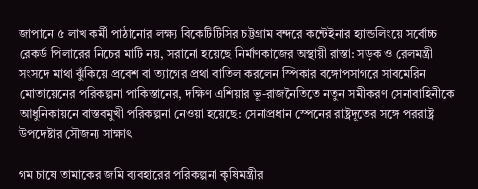জাপানে ৫ লাখ কর্মী পাঠানোর লক্ষ্য বিকেটিটিসির চট্টগ্রাম বন্দরে কন্টেইনার হ্যান্ডলিংয়ে সর্বোচ্চ রেকর্ড পিলারের নিচের মাটি নয়, সরানো হয়েছে নির্মাণকাজের অস্থায়ী রাস্তা: সড়ক ও রেলমন্ত্রী সংসদে মাথা ঝুঁকিয়ে প্রবেশ বা ত্যাগের প্রথা বাতিল করলেন স্পিকার বঙ্গোপসাগরে সাবমেরিন মোতায়েনের পরিকল্পনা পাকিস্তানের, দক্ষিণ এশিয়ার ভূ-রাজনৈতিতে নতুন সমীকরণ সেনাবাহিনীকে আধুনিকায়নে বাস্তবমুখী পরিকল্পনা নেওয়া হয়েছে: সেনাপ্রধান স্পেনের রাষ্ট্রদূতের সঙ্গে পররাষ্ট্র উপদেষ্টার সৌজন্য সাক্ষাৎ

গম চাষে তামাকের জমি ব্যবহারের পরিকল্পনা কৃষিমন্ত্রীর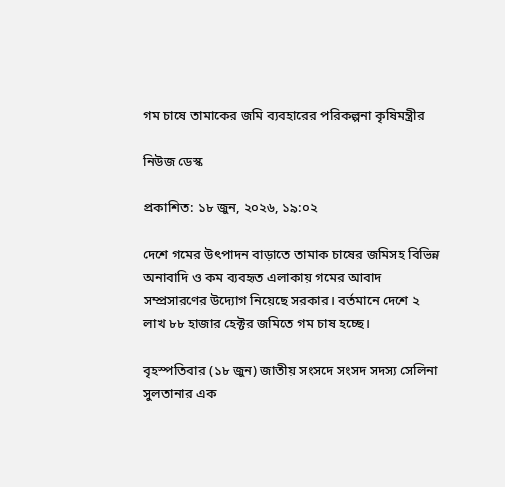গম চাষে তামাকের জমি ব্যবহারের পরিকল্পনা কৃষিমন্ত্রীর

নিউজ ডেস্ক

প্রকাশিত: ১৮ জুন, ২০২৬, ১৯:০২

দেশে গমের উৎপাদন বাড়াতে তামাক চাষের জমিসহ বিভিন্ন অনাবাদি ও কম ব্যবহৃত এলাকায় গমের আবাদ সম্প্রসারণের উদ্যোগ নিয়েছে সরকার। বর্তমানে দেশে ২ লাখ ৮৮ হাজার হেক্টর জমিতে গম চাষ হচ্ছে।

বৃহস্পতিবার (১৮ জুন) জাতীয় সংসদে সংসদ সদস্য সেলিনা সুলতানার এক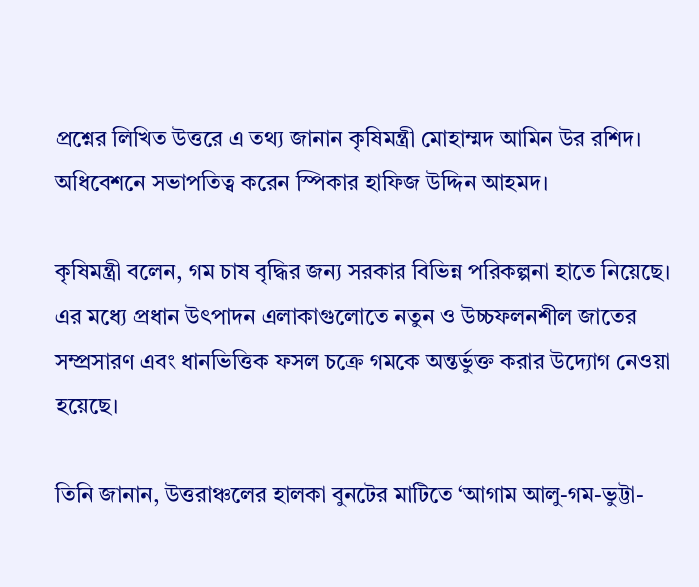প্রশ্নের লিখিত উত্তরে এ তথ্য জানান কৃষিমন্ত্রী মোহাম্মদ আমিন উর রশিদ। অধিবেশনে সভাপতিত্ব করেন স্পিকার হাফিজ উদ্দিন আহমদ।

কৃষিমন্ত্রী বলেন, গম চাষ বৃদ্ধির জন্য সরকার বিভিন্ন পরিকল্পনা হাতে নিয়েছে। এর মধ্যে প্রধান উৎপাদন এলাকাগুলোতে নতুন ও উচ্চফলনশীল জাতের সম্প্রসারণ এবং ধানভিত্তিক ফসল চক্রে গমকে অন্তর্ভুক্ত করার উদ্যোগ নেওয়া হয়েছে।

তিনি জানান, উত্তরাঞ্চলের হালকা বুনটের মাটিতে ‘আগাম আলু-গম-ভুট্টা-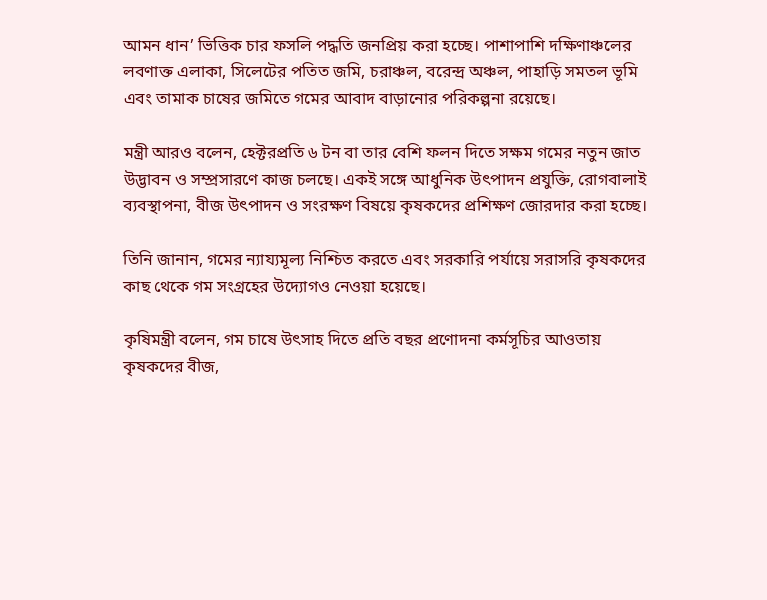আমন ধান’ ভিত্তিক চার ফসলি পদ্ধতি জনপ্রিয় করা হচ্ছে। পাশাপাশি দক্ষিণাঞ্চলের লবণাক্ত এলাকা, সিলেটের পতিত জমি, চরাঞ্চল, বরেন্দ্র অঞ্চল, পাহাড়ি সমতল ভূমি এবং তামাক চাষের জমিতে গমের আবাদ বাড়ানোর পরিকল্পনা রয়েছে।

মন্ত্রী আরও বলেন, হেক্টরপ্রতি ৬ টন বা তার বেশি ফলন দিতে সক্ষম গমের নতুন জাত উদ্ভাবন ও সম্প্রসারণে কাজ চলছে। একই সঙ্গে আধুনিক উৎপাদন প্রযুক্তি, রোগবালাই ব্যবস্থাপনা, বীজ উৎপাদন ও সংরক্ষণ বিষয়ে কৃষকদের প্রশিক্ষণ জোরদার করা হচ্ছে।

তিনি জানান, গমের ন্যায্যমূল্য নিশ্চিত করতে এবং সরকারি পর্যায়ে সরাসরি কৃষকদের কাছ থেকে গম সংগ্রহের উদ্যোগও নেওয়া হয়েছে।

কৃষিমন্ত্রী বলেন, গম চাষে উৎসাহ দিতে প্রতি বছর প্রণোদনা কর্মসূচির আওতায় কৃষকদের বীজ,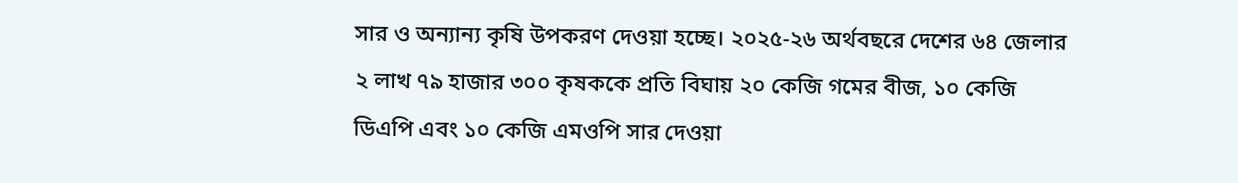সার ও অন্যান্য কৃষি উপকরণ দেওয়া হচ্ছে। ২০২৫-২৬ অর্থবছরে দেশের ৬৪ জেলার ২ লাখ ৭৯ হাজার ৩০০ কৃষককে প্রতি বিঘায় ২০ কেজি গমের বীজ, ১০ কেজি ডিএপি এবং ১০ কেজি এমওপি সার দেওয়া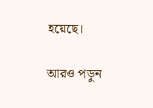হয়েছে।

আরও পড়ুন